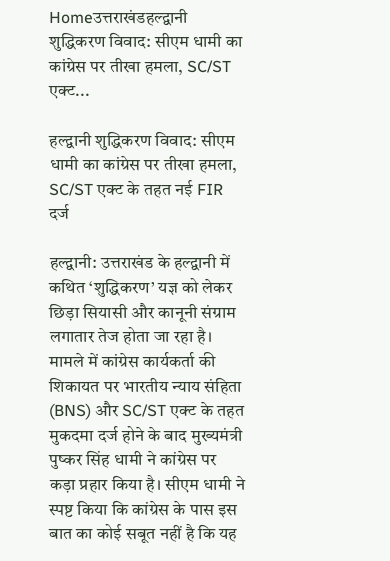Homeउत्तराखंडहल्द्वानी शुद्धिकरण विवाद: सीएम धामी का कांग्रेस पर तीखा हमला, SC/ST एक्ट...

हल्द्वानी शुद्धिकरण विवाद: सीएम धामी का कांग्रेस पर तीखा हमला, SC/ST एक्ट के तहत नई FIR दर्ज

हल्द्वानी: उत्तराखंड के हल्द्वानी में कथित ‘शुद्धिकरण’ यज्ञ को लेकर छिड़ा सियासी और कानूनी संग्राम लगातार तेज होता जा रहा है। मामले में कांग्रेस कार्यकर्ता की शिकायत पर भारतीय न्याय संहिता (BNS) और SC/ST एक्ट के तहत मुकदमा दर्ज होने के बाद मुख्यमंत्री पुष्कर सिंह धामी ने कांग्रेस पर कड़ा प्रहार किया है। सीएम धामी ने स्पष्ट किया कि कांग्रेस के पास इस बात का कोई सबूत नहीं है कि यह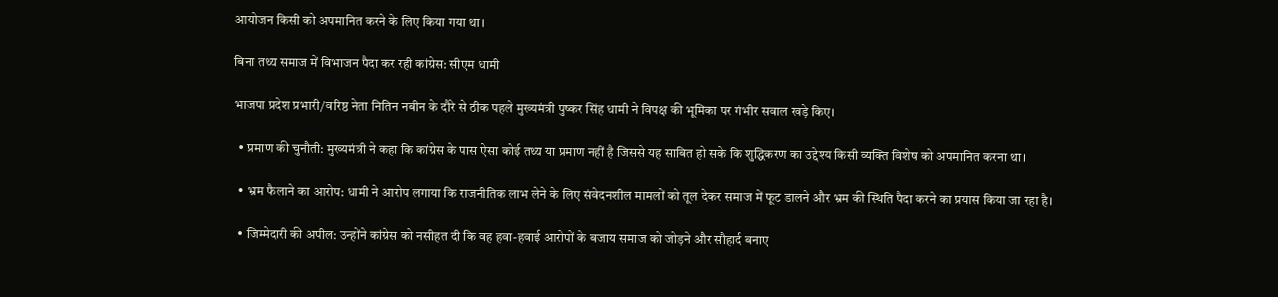आयोजन किसी को अपमानित करने के लिए किया गया था।

बिना तथ्य समाज में विभाजन पैदा कर रही कांग्रेस: सीएम धामी

भाजपा प्रदेश प्रभारी/वरिष्ठ नेता नितिन नबीन के दौरे से ठीक पहले मुख्यमंत्री पुष्कर सिंह धामी ने विपक्ष की भूमिका पर गंभीर सवाल खड़े किए।

  • प्रमाण की चुनौती: मुख्यमंत्री ने कहा कि कांग्रेस के पास ऐसा कोई तथ्य या प्रमाण नहीं है जिससे यह साबित हो सके कि शुद्धिकरण का उद्देश्य किसी व्यक्ति विशेष को अपमानित करना था।

  • भ्रम फैलाने का आरोप: धामी ने आरोप लगाया कि राजनीतिक लाभ लेने के लिए संवेदनशील मामलों को तूल देकर समाज में फूट डालने और भ्रम की स्थिति पैदा करने का प्रयास किया जा रहा है।

  • जिम्मेदारी की अपील: उन्होंने कांग्रेस को नसीहत दी कि वह हवा-हवाई आरोपों के बजाय समाज को जोड़ने और सौहार्द बनाए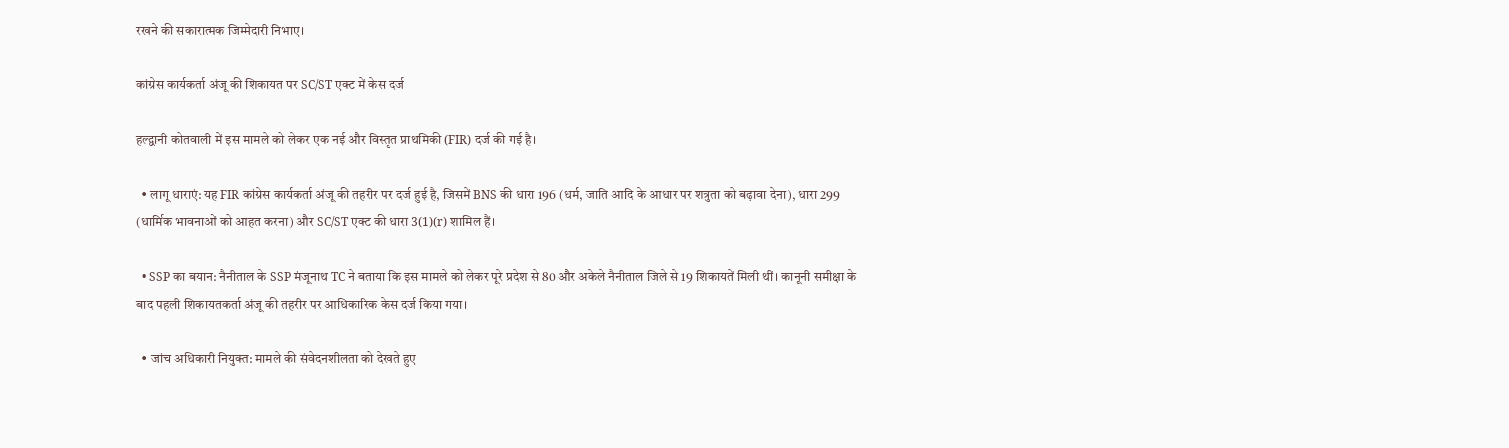रखने की सकारात्मक जिम्मेदारी निभाए।

कांग्रेस कार्यकर्ता अंजू की शिकायत पर SC/ST एक्ट में केस दर्ज

हल्द्वानी कोतवाली में इस मामले को लेकर एक नई और विस्तृत प्राथमिकी (FIR) दर्ज की गई है।

  • लागू धाराएं: यह FIR कांग्रेस कार्यकर्ता अंजू की तहरीर पर दर्ज हुई है, जिसमें BNS की धारा 196 (धर्म, जाति आदि के आधार पर शत्रुता को बढ़ावा देना), धारा 299 (धार्मिक भावनाओं को आहत करना) और SC/ST एक्ट की धारा 3(1)(r) शामिल हैं।

  • SSP का बयान: नैनीताल के SSP मंजूनाथ TC ने बताया कि इस मामले को लेकर पूरे प्रदेश से 80 और अकेले नैनीताल जिले से 19 शिकायतें मिली थीं। कानूनी समीक्षा के बाद पहली शिकायतकर्ता अंजू की तहरीर पर आधिकारिक केस दर्ज किया गया।

  • जांच अधिकारी नियुक्त: मामले की संवेदनशीलता को देखते हुए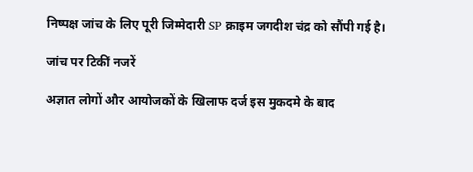निष्पक्ष जांच के लिए पूरी जिम्मेदारी SP क्राइम जगदीश चंद्र को सौंपी गई है।

जांच पर टिकीं नजरें

अज्ञात लोगों और आयोजकों के खिलाफ दर्ज इस मुकदमे के बाद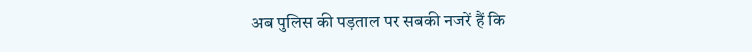अब पुलिस की पड़ताल पर सबकी नजरें हैं कि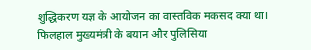शुद्धिकरण यज्ञ के आयोजन का वास्तविक मकसद क्या था। फिलहाल मुख्यमंत्री के बयान और पुलिसिया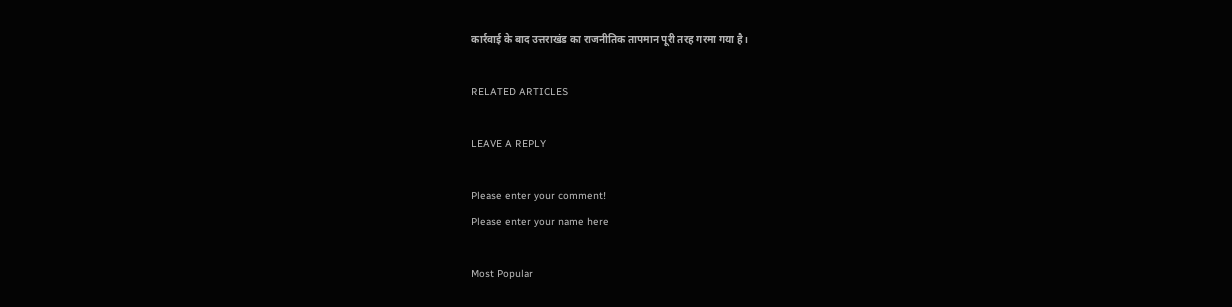कार्रवाई के बाद उत्तराखंड का राजनीतिक तापमान पूरी तरह गरमा गया है।

RELATED ARTICLES

LEAVE A REPLY

Please enter your comment!
Please enter your name here

Most Popular